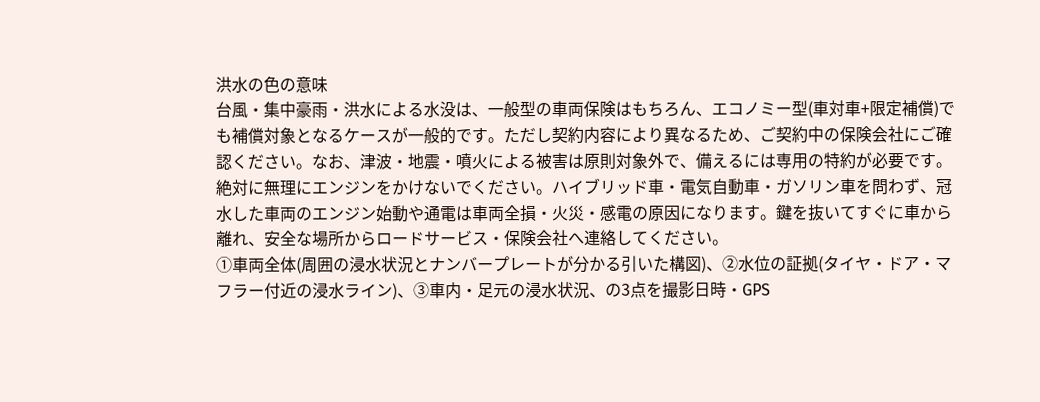洪水の色の意味
台風・集中豪雨・洪水による水没は、一般型の車両保険はもちろん、エコノミー型(車対車+限定補償)でも補償対象となるケースが一般的です。ただし契約内容により異なるため、ご契約中の保険会社にご確認ください。なお、津波・地震・噴火による被害は原則対象外で、備えるには専用の特約が必要です。
絶対に無理にエンジンをかけないでください。ハイブリッド車・電気自動車・ガソリン車を問わず、冠水した車両のエンジン始動や通電は車両全損・火災・感電の原因になります。鍵を抜いてすぐに車から離れ、安全な場所からロードサービス・保険会社へ連絡してください。
①車両全体(周囲の浸水状況とナンバープレートが分かる引いた構図)、②水位の証拠(タイヤ・ドア・マフラー付近の浸水ライン)、③車内・足元の浸水状況、の3点を撮影日時・GPS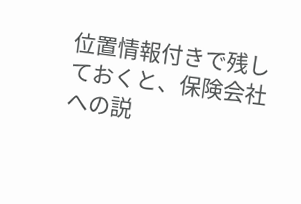位置情報付きで残しておくと、保険会社への説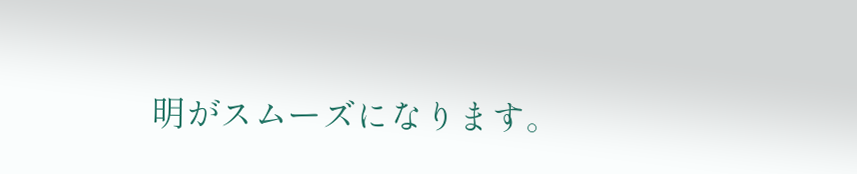明がスムーズになります。